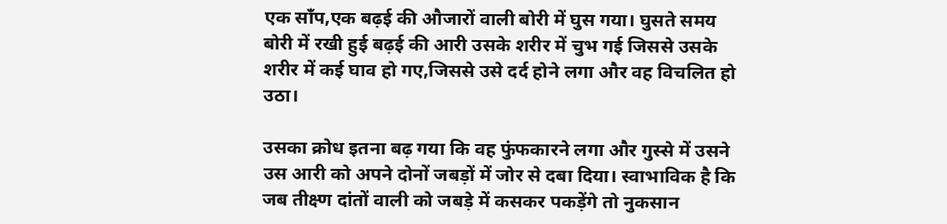एक साँप,एक बढ़ई की औजारों वाली बोरी में घुस गया। घुसते समय बोरी में रखी हुई बढ़ई की आरी उसके शरीर में चुभ गई जिससे उसके शरीर में कई घाव हो गए,जिससे उसे दर्द होने लगा और वह विचलित हो उठा।

उसका क्रोध इतना बढ़ गया कि वह फुंफकारने लगा और गुस्से में उसने उस आरी को अपने दोनों जबड़ों में जोर से दबा दिया। स्वाभाविक है कि जब तीक्ष्ण दांतों वाली को जबड़े में कसकर पकड़ेंगे तो नुकसान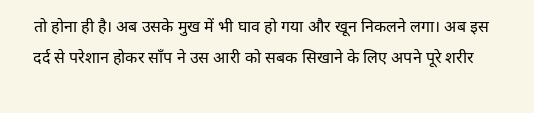तो होना ही है। अब उसके मुख में भी घाव हो गया और खून निकलने लगा। अब इस दर्द से परेशान होकर साँप ने उस आरी को सबक सिखाने के लिए अपने पूरे शरीर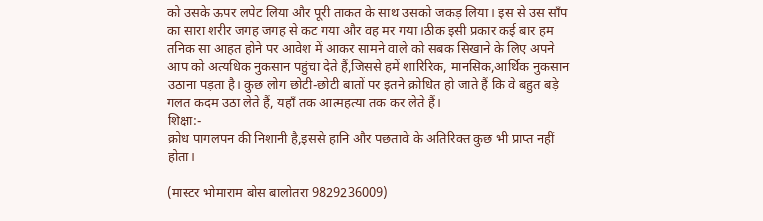को उसके ऊपर लपेट लिया और पूरी ताकत के साथ उसको जकड़ लिया। इस से उस साँप का सारा शरीर जगह जगह से कट गया और वह मर गया।ठीक इसी प्रकार कई बार हम तनिक सा आहत होने पर आवेश में आकर सामने वाले को सबक सिखाने के लिए अपने आप को अत्यधिक नुकसान पहुंचा देते हैं,जिससे हमें शारिरिक, मानसिक,आर्थिक नुकसान उठाना पड़ता है। कुछ लोग छोटी-छोटी बातों पर इतने क्रोधित हो जाते हैं कि वे बहुत बड़े गलत कदम उठा लेते हैं, यहाँ तक आत्महत्या तक कर लेते हैं।
शिक्षा:-
क्रोध पागलपन की निशानी है,इससे हानि और पछतावे के अतिरिक्त कुछ भी प्राप्त नहीं होता।

(मास्टर भोमाराम बोस बालोतरा 9829236009)